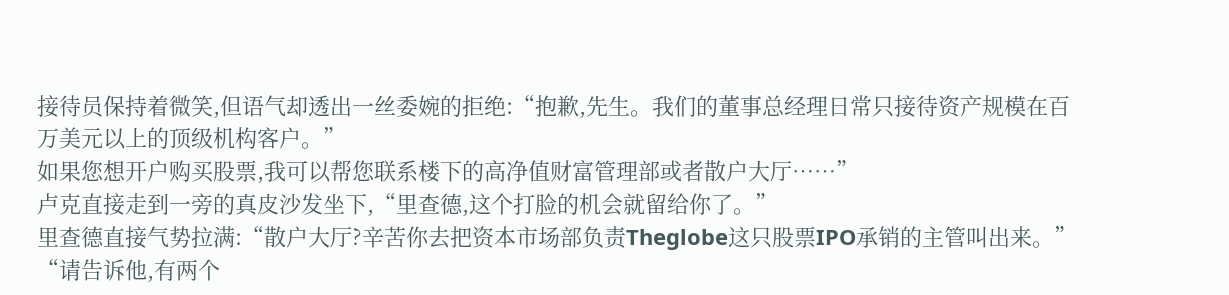接待员保持着微笑,但语气却透出一丝委婉的拒绝:“抱歉,先生。我们的董事总经理日常只接待资产规模在百万美元以上的顶级机构客户。”
如果您想开户购买股票,我可以帮您联系楼下的高净值财富管理部或者散户大厅……”
卢克直接走到一旁的真皮沙发坐下,“里查德,这个打脸的机会就留给你了。”
里查德直接气势拉满:“散户大厅?辛苦你去把资本市场部负责Theglobe这只股票IPO承销的主管叫出来。”
“请告诉他,有两个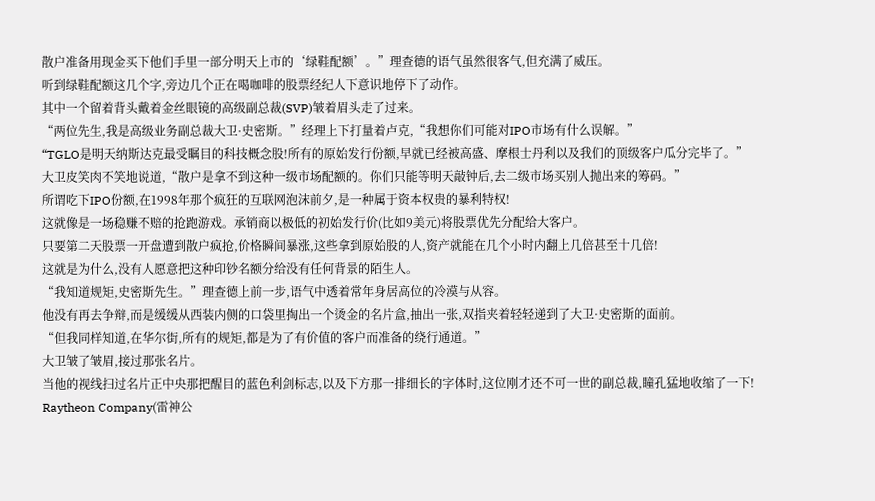散户准备用现金买下他们手里一部分明天上市的‘绿鞋配额’。”理查德的语气虽然很客气,但充满了威压。
听到绿鞋配额这几个字,旁边几个正在喝咖啡的股票经纪人下意识地停下了动作。
其中一个留着背头戴着金丝眼镜的高级副总裁(SVP)皱着眉头走了过来。
“两位先生,我是高级业务副总裁大卫·史密斯。”经理上下打量着卢克,“我想你们可能对IPO市场有什么误解。”
“TGLO是明天纳斯达克最受瞩目的科技概念股!所有的原始发行份额,早就已经被高盛、摩根士丹利以及我们的顶级客户瓜分完毕了。”
大卫皮笑肉不笑地说道,“散户是拿不到这种一级市场配额的。你们只能等明天敲钟后,去二级市场买别人抛出来的筹码。”
所谓吃下IPO份额,在1998年那个疯狂的互联网泡沫前夕,是一种属于资本权贵的暴利特权!
这就像是一场稳赚不赔的抢跑游戏。承销商以极低的初始发行价(比如9美元)将股票优先分配给大客户。
只要第二天股票一开盘遭到散户疯抢,价格瞬间暴涨,这些拿到原始股的人,资产就能在几个小时内翻上几倍甚至十几倍!
这就是为什么,没有人愿意把这种印钞名额分给没有任何背景的陌生人。
“我知道规矩,史密斯先生。”理查德上前一步,语气中透着常年身居高位的冷漠与从容。
他没有再去争辩,而是缓缓从西装内侧的口袋里掏出一个烫金的名片盒,抽出一张,双指夹着轻轻递到了大卫·史密斯的面前。
“但我同样知道,在华尔街,所有的规矩,都是为了有价值的客户而准备的绕行通道。”
大卫皱了皱眉,接过那张名片。
当他的视线扫过名片正中央那把醒目的蓝色利剑标志,以及下方那一排细长的字体时,这位刚才还不可一世的副总裁,瞳孔猛地收缩了一下!
Raytheon Company(雷神公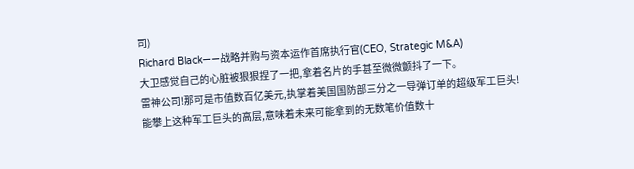司)
Richard Black——战略并购与资本运作首席执行官(CEO, Strategic M&A)
大卫感觉自己的心脏被狠狠捏了一把,拿着名片的手甚至微微颤抖了一下。
雷神公司!那可是市值数百亿美元,执掌着美国国防部三分之一导弹订单的超级军工巨头!
能攀上这种军工巨头的高层,意味着未来可能拿到的无数笔价值数十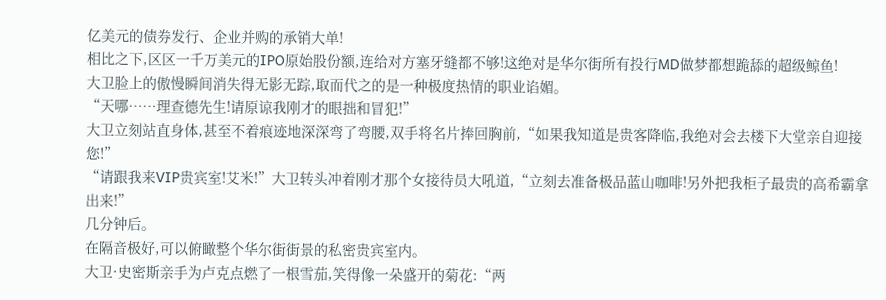亿美元的债券发行、企业并购的承销大单!
相比之下,区区一千万美元的IPO原始股份额,连给对方塞牙缝都不够!这绝对是华尔街所有投行MD做梦都想跪舔的超级鲸鱼!
大卫脸上的傲慢瞬间消失得无影无踪,取而代之的是一种极度热情的职业谄媚。
“天哪……理查德先生!请原谅我刚才的眼拙和冒犯!”
大卫立刻站直身体,甚至不着痕迹地深深弯了弯腰,双手将名片捧回胸前,“如果我知道是贵客降临,我绝对会去楼下大堂亲自迎接您!”
“请跟我来VIP贵宾室!艾米!”大卫转头冲着刚才那个女接待员大吼道,“立刻去准备极品蓝山咖啡!另外把我柜子最贵的高希霸拿出来!”
几分钟后。
在隔音极好,可以俯瞰整个华尔街街景的私密贵宾室内。
大卫·史密斯亲手为卢克点燃了一根雪茄,笑得像一朵盛开的菊花:“两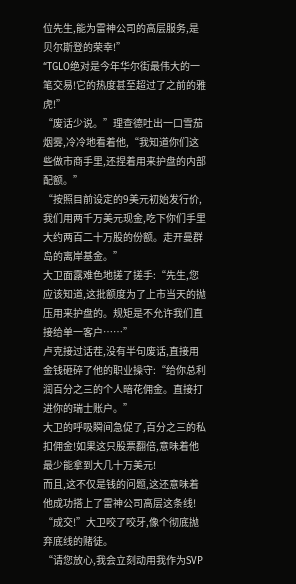位先生,能为雷神公司的高层服务,是贝尔斯登的荣幸!”
“TGLO绝对是今年华尔街最伟大的一笔交易!它的热度甚至超过了之前的雅虎!”
“废话少说。”理查德吐出一口雪茄烟雾,冷冷地看着他,“我知道你们这些做市商手里,还捏着用来护盘的内部配额。”
“按照目前设定的9美元初始发行价,我们用两千万美元现金,吃下你们手里大约两百二十万股的份额。走开曼群岛的离岸基金。”
大卫面露难色地搓了搓手:“先生,您应该知道,这批额度为了上市当天的抛压用来护盘的。规矩是不允许我们直接给单一客户……”
卢克接过话茬,没有半句废话,直接用金钱砸碎了他的职业操守:“给你总利润百分之三的个人暗花佣金。直接打进你的瑞士账户。”
大卫的呼吸瞬间急促了,百分之三的私扣佣金!如果这只股票翻倍,意味着他最少能拿到大几十万美元!
而且,这不仅是钱的问题,这还意味着他成功搭上了雷神公司高层这条线!
“成交!”大卫咬了咬牙,像个彻底抛弃底线的赌徒。
“请您放心,我会立刻动用我作为SVP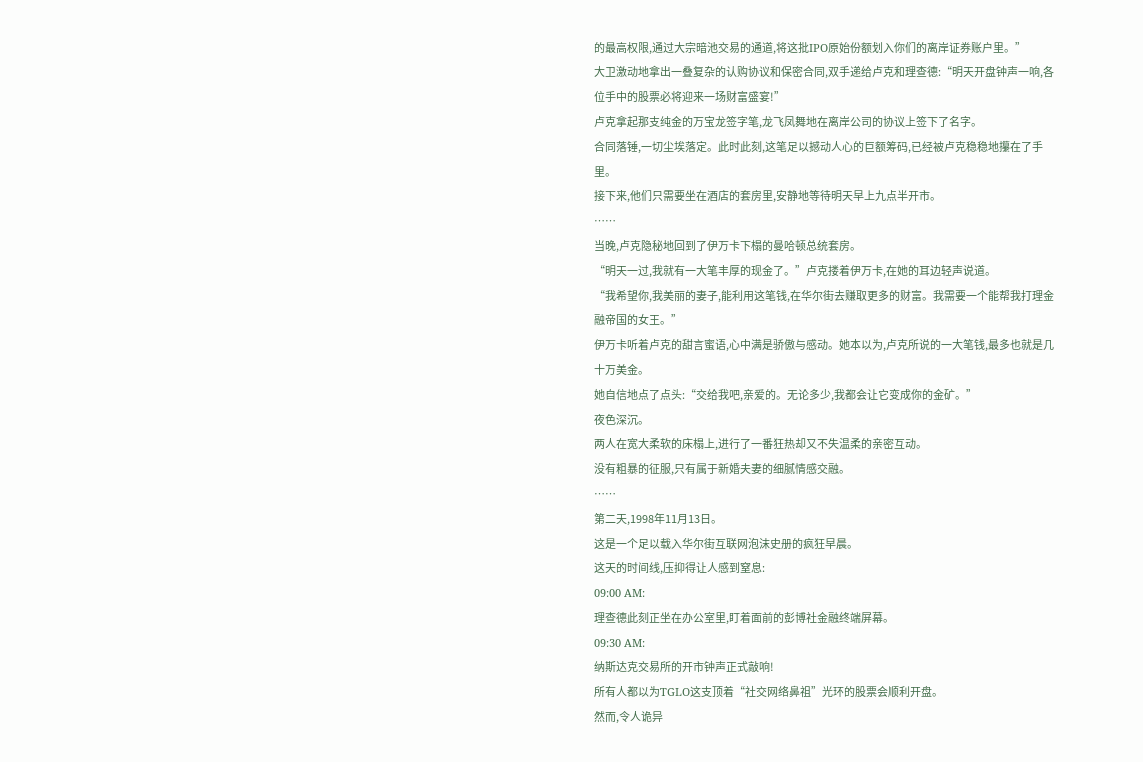的最高权限,通过大宗暗池交易的通道,将这批IPO原始份额划入你们的离岸证券账户里。”
大卫激动地拿出一叠复杂的认购协议和保密合同,双手递给卢克和理查德:“明天开盘钟声一响,各位手中的股票必将迎来一场财富盛宴!”
卢克拿起那支纯金的万宝龙签字笔,龙飞凤舞地在离岸公司的协议上签下了名字。
合同落锤,一切尘埃落定。此时此刻,这笔足以撼动人心的巨额筹码,已经被卢克稳稳地攥在了手里。
接下来,他们只需要坐在酒店的套房里,安静地等待明天早上九点半开市。
……
当晚,卢克隐秘地回到了伊万卡下榻的曼哈顿总统套房。
“明天一过,我就有一大笔丰厚的现金了。”卢克搂着伊万卡,在她的耳边轻声说道。
“我希望你,我美丽的妻子,能利用这笔钱,在华尔街去赚取更多的财富。我需要一个能帮我打理金融帝国的女王。”
伊万卡听着卢克的甜言蜜语,心中满是骄傲与感动。她本以为,卢克所说的一大笔钱,最多也就是几十万美金。
她自信地点了点头:“交给我吧,亲爱的。无论多少,我都会让它变成你的金矿。”
夜色深沉。
两人在宽大柔软的床榻上,进行了一番狂热却又不失温柔的亲密互动。
没有粗暴的征服,只有属于新婚夫妻的细腻情感交融。
……
第二天,1998年11月13日。
这是一个足以载入华尔街互联网泡沫史册的疯狂早晨。
这天的时间线,压抑得让人感到窒息:
09:00 AM:
理查德此刻正坐在办公室里,盯着面前的彭博社金融终端屏幕。
09:30 AM:
纳斯达克交易所的开市钟声正式敲响!
所有人都以为TGLO这支顶着“社交网络鼻祖”光环的股票会顺利开盘。
然而,令人诡异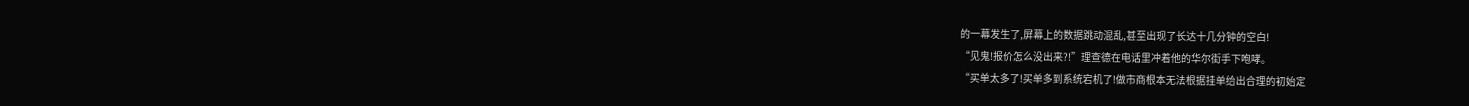的一幕发生了,屏幕上的数据跳动混乱,甚至出现了长达十几分钟的空白!
“见鬼!报价怎么没出来?!”理查德在电话里冲着他的华尔街手下咆哮。
“买单太多了!买单多到系统宕机了!做市商根本无法根据挂单给出合理的初始定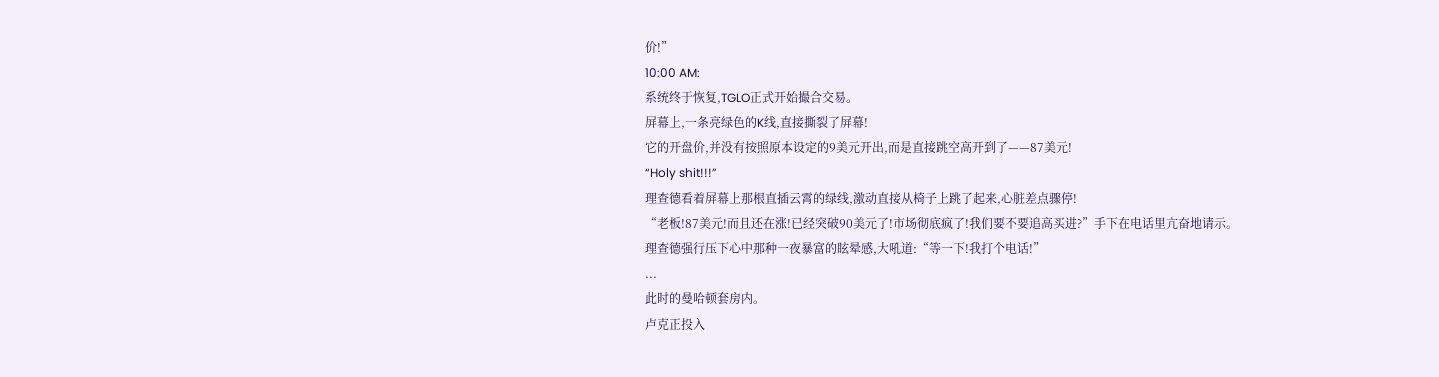价!”
10:00 AM:
系统终于恢复,TGLO正式开始撮合交易。
屏幕上,一条亮绿色的K线,直接撕裂了屏幕!
它的开盘价,并没有按照原本设定的9美元开出,而是直接跳空高开到了——87美元!
“Holy shit!!!”
理查德看着屏幕上那根直插云霄的绿线,激动直接从椅子上跳了起来,心脏差点骤停!
“老板!87美元!而且还在涨!已经突破90美元了!市场彻底疯了!我们要不要追高买进?”手下在电话里亢奋地请示。
理查德强行压下心中那种一夜暴富的眩晕感,大吼道:“等一下!我打个电话!”
...
此时的曼哈顿套房内。
卢克正投入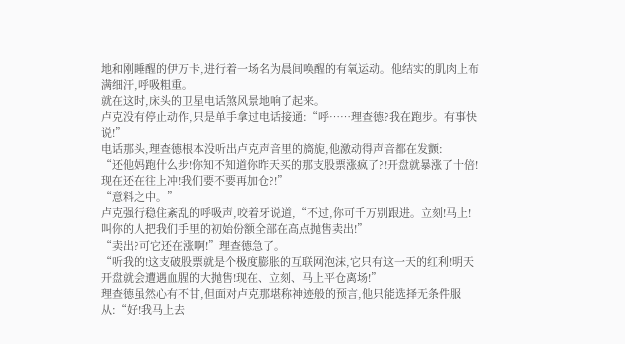地和刚睡醒的伊万卡,进行着一场名为晨间唤醒的有氧运动。他结实的肌肉上布满细汗,呼吸粗重。
就在这时,床头的卫星电话煞风景地响了起来。
卢克没有停止动作,只是单手拿过电话接通:“呼……理查德?我在跑步。有事快说!”
电话那头,理查德根本没听出卢克声音里的旖旎,他激动得声音都在发颤:
“还他妈跑什么步!你知不知道你昨天买的那支股票涨疯了?!开盘就暴涨了十倍!现在还在往上冲!我们要不要再加仓?!”
“意料之中。”
卢克强行稳住紊乱的呼吸声,咬着牙说道,“不过,你可千万别跟进。立刻!马上!叫你的人把我们手里的初始份额全部在高点抛售卖出!”
“卖出?可它还在涨啊!”理查德急了。
“听我的!这支破股票就是个极度膨胀的互联网泡沫,它只有这一天的红利!明天开盘就会遭遇血腥的大抛售!现在、立刻、马上平仓离场!”
理查德虽然心有不甘,但面对卢克那堪称神迹般的预言,他只能选择无条件服从:“好!我马上去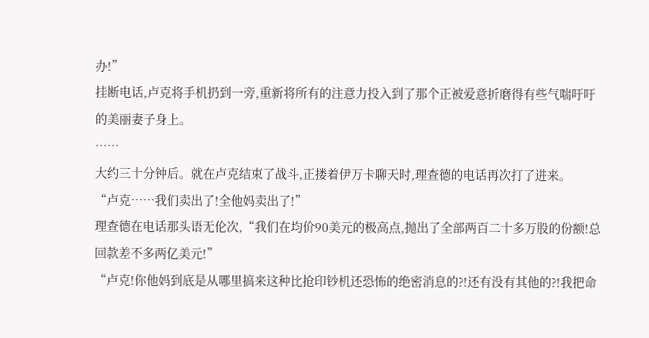办!”
挂断电话,卢克将手机扔到一旁,重新将所有的注意力投入到了那个正被爱意折磨得有些气喘吁吁的美丽妻子身上。
……
大约三十分钟后。就在卢克结束了战斗,正搂着伊万卡聊天时,理查德的电话再次打了进来。
“卢克……我们卖出了!全他妈卖出了!”
理查德在电话那头语无伦次,“我们在均价90美元的极高点,抛出了全部两百二十多万股的份额!总回款差不多两亿美元!”
“卢克!你他妈到底是从哪里搞来这种比抢印钞机还恐怖的绝密消息的?!还有没有其他的?!我把命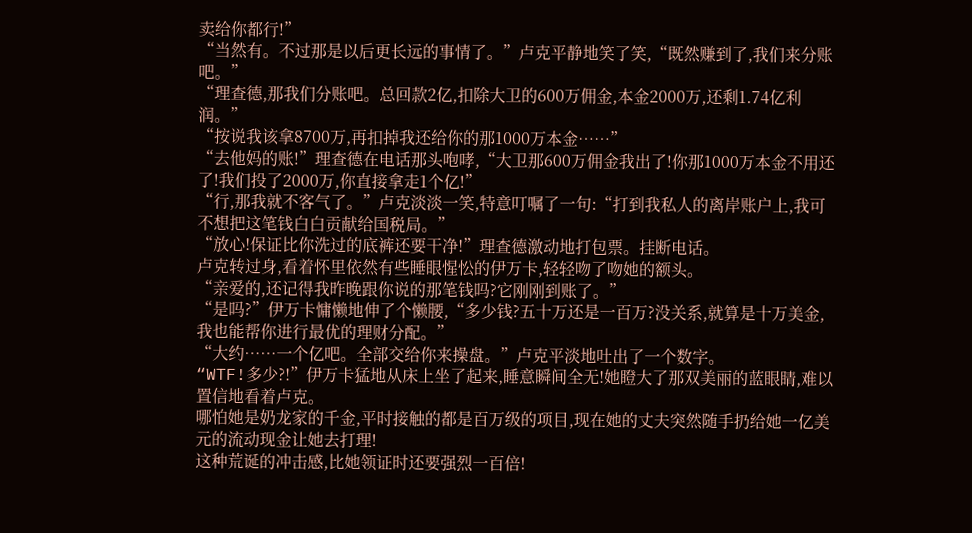卖给你都行!”
“当然有。不过那是以后更长远的事情了。”卢克平静地笑了笑,“既然赚到了,我们来分账吧。”
“理查德,那我们分账吧。总回款2亿,扣除大卫的600万佣金,本金2000万,还剩1.74亿利润。”
“按说我该拿8700万,再扣掉我还给你的那1000万本金……”
“去他妈的账!”理查德在电话那头咆哮,“大卫那600万佣金我出了!你那1000万本金不用还了!我们投了2000万,你直接拿走1个亿!”
“行,那我就不客气了。”卢克淡淡一笑,特意叮嘱了一句:“打到我私人的离岸账户上,我可不想把这笔钱白白贡献给国税局。”
“放心!保证比你洗过的底裤还要干净!”理查德激动地打包票。挂断电话。
卢克转过身,看着怀里依然有些睡眼惺忪的伊万卡,轻轻吻了吻她的额头。
“亲爱的,还记得我昨晚跟你说的那笔钱吗?它刚刚到账了。”
“是吗?”伊万卡慵懒地伸了个懒腰,“多少钱?五十万还是一百万?没关系,就算是十万美金,我也能帮你进行最优的理财分配。”
“大约……一个亿吧。全部交给你来操盘。”卢克平淡地吐出了一个数字。
“WTF!多少?!”伊万卡猛地从床上坐了起来,睡意瞬间全无!她瞪大了那双美丽的蓝眼睛,难以置信地看着卢克。
哪怕她是奶龙家的千金,平时接触的都是百万级的项目,现在她的丈夫突然随手扔给她一亿美元的流动现金让她去打理!
这种荒诞的冲击感,比她领证时还要强烈一百倍!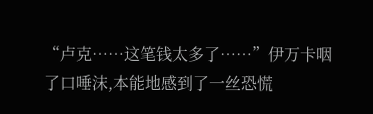“卢克……这笔钱太多了……”伊万卡咽了口唾沫,本能地感到了一丝恐慌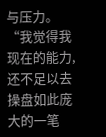与压力。
“我觉得我现在的能力,还不足以去操盘如此庞大的一笔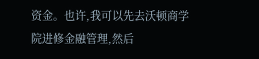资金。也许,我可以先去沃顿商学院进修金融管理,然后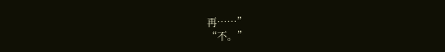再……”
“不。”